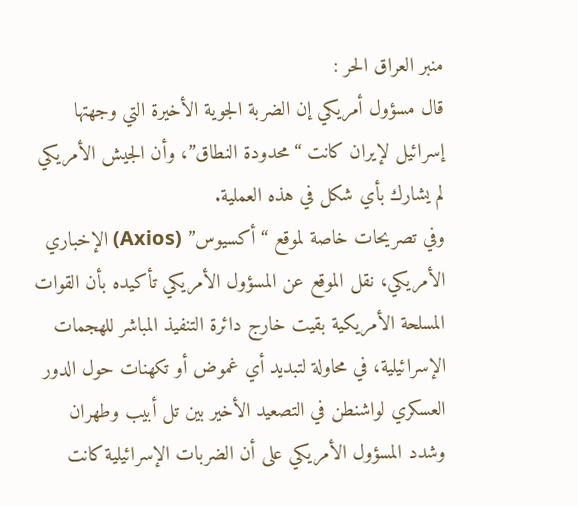منبر العراق الحر :
قال مسؤول أمريكي إن الضربة الجوية الأخيرة التي وجهتها إسرائيل لإيران كانت “محدودة النطاق”، وأن الجيش الأمريكي لم يشارك بأي شكل في هذه العملية.
وفي تصريحات خاصة لموقع “أكسيوس” (Axios) الإخباري الأمريكي، نقل الموقع عن المسؤول الأمريكي تأكيده بأن القوات المسلحة الأمريكية بقيت خارج دائرة التنفيذ المباشر للهجمات الإسرائيلية، في محاولة لتبديد أي غموض أو تكهنات حول الدور العسكري لواشنطن في التصعيد الأخير بين تل أبيب وطهران
وشدد المسؤول الأمريكي على أن الضربات الإسرائيلية كانت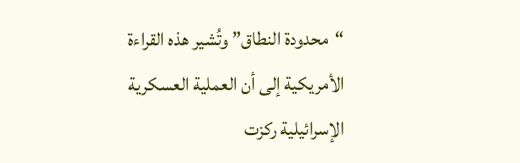“محدودة النطاق” وتُشير هذه القراءة الأمريكية إلى أن العملية العسكرية الإسرائيلية ركزت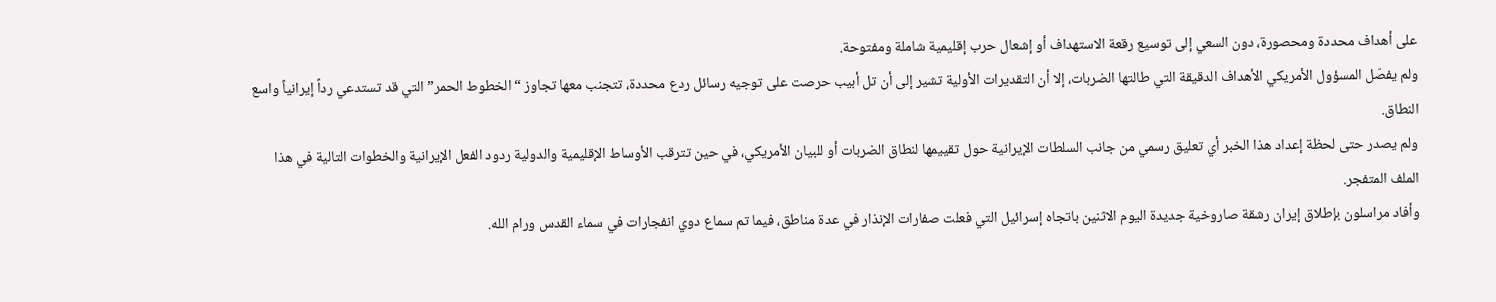على أهداف محددة ومحصورة، دون السعي إلى توسيع رقعة الاستهداف أو إشعال حرب إقليمية شاملة ومفتوحة.
ولم يفصّل المسؤول الأمريكي الأهداف الدقيقة التي طالتها الضربات، إلا أن التقديرات الأولية تشير إلى أن تل أبيب حرصت على توجيه رسائل ردع محددة، تتجنب معها تجاوز “الخطوط الحمر” التي قد تستدعي رداً إيرانياً واسع النطاق.
ولم يصدر حتى لحظة إعداد هذا الخبر أي تعليق رسمي من جانب السلطات الإيرانية حول تقييمها لنطاق الضربات أو للبيان الأمريكي، في حين تترقب الأوساط الإقليمية والدولية ردود الفعل الإيرانية والخطوات التالية في هذا الملف المتفجر.
وأفاد مراسلون بإطلاق إيران رشقة صاروخية جديدة اليوم الاثنين باتجاه إسرائيل التي فعلت صفارات الإنذار في عدة مناطق، فيما تم سماع دوي انفجارات في سماء القدس ورام الله.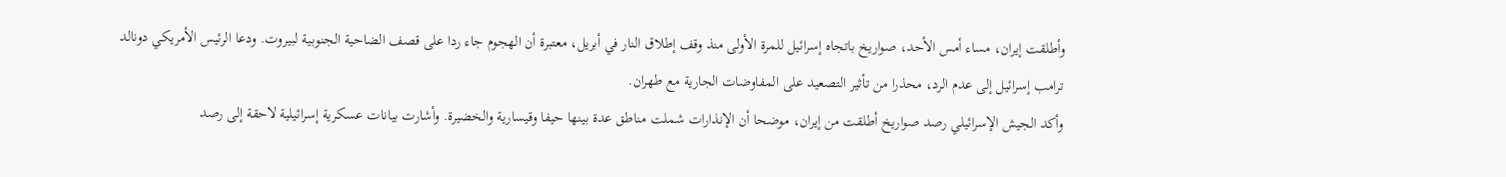وأطلقت إيران، مساء أمس الأحد، صواريخ باتجاه إسرائيل للمرة الأولى منذ وقف إطلاق النار في أبريل، معتبرة أن الهجوم جاء ردا على قصف الضاحية الجنوبية لبيروت. ودعا الرئيس الأمريكي دونالد ترامب إسرائيل إلى عدم الرد، محذرا من تأثير التصعيد على المفاوضات الجارية مع طهران.
وأكد الجيش الإسرائيلي رصد صواريخ أطلقت من إيران، موضحا أن الإنذارات شملت مناطق عدة بينها حيفا وقيسارية والخضيرة. وأشارت بيانات عسكرية إسرائيلية لاحقة إلى رصد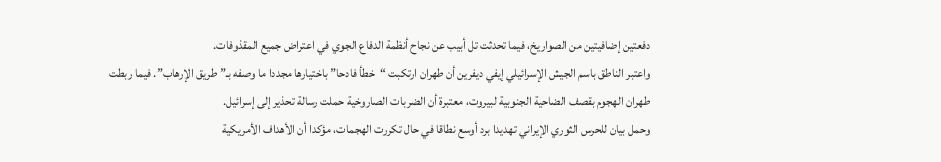دفعتين إضافيتين من الصواريخ، فيما تحدثت تل أبيب عن نجاح أنظمة الدفاع الجوي في اعتراض جميع المقذوفات.
واعتبر الناطق باسم الجيش الإسرائيلي إيفي ديفرين أن طهران ارتكبت “خطأ فادحا” باختيارها مجددا ما وصفه بـ”طريق الإرهاب”. فيما ربطت طهران الهجوم بقصف الضاحية الجنوبية لبيروت، معتبرة أن الضربات الصاروخية حملت رسالة تحذير إلى إسرائيل.
وحمل بيان للحرس الثوري الإيراني تهديدا برد أوسع نطاقا في حال تكررت الهجمات، مؤكدا أن الأهداف الأمريكية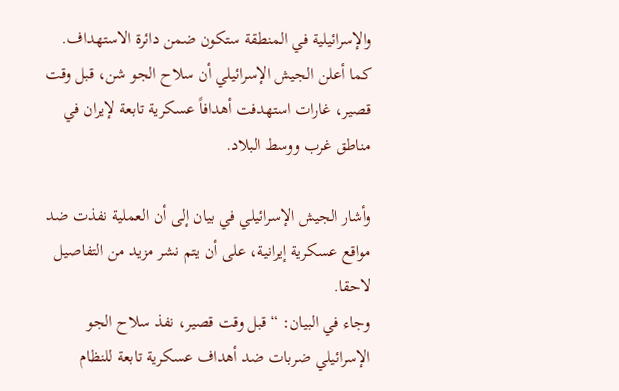والإسرائيلية في المنطقة ستكون ضمن دائرة الاستهداف.
كما أعلن الجيش الإسرائيلي أن سلاح الجو شن، قبل وقت قصير، غارات استهدفت أهدافاً عسكرية تابعة لإيران في مناطق غرب ووسط البلاد.

وأشار الجيش الإسرائيلي في بيان إلى أن العملية نفذت ضد مواقع عسكرية إيرانية، على أن يتم نشر مزيد من التفاصيل لاحقا.
وجاء في البيان: “قبل وقت قصير، نفذ سلاح الجو الإسرائيلي ضربات ضد أهداف عسكرية تابعة للنظام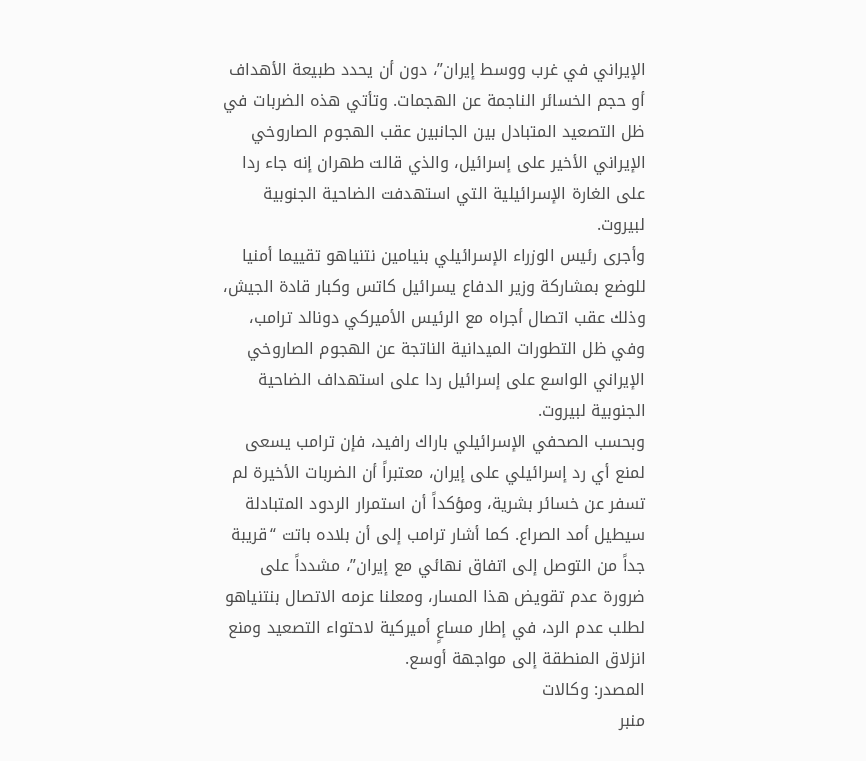الإيراني في غرب ووسط إيران”، دون أن يحدد طبيعة الأهداف أو حجم الخسائر الناجمة عن الهجمات. وتأتي هذه الضربات في ظل التصعيد المتبادل بين الجانبين عقب الهجوم الصاروخي الإيراني الأخير على إسرائيل، والذي قالت طهران إنه جاء ردا على الغارة الإسرائيلية التي استهدفت الضاحية الجنوبية لبيروت.
وأجرى رئيس الوزراء الإسرائيلي بنيامين نتنياهو تقييما أمنيا للوضع بمشاركة وزير الدفاع يسرائيل كاتس وكبار قادة الجيش، وذلك عقب اتصال أجراه مع الرئيس الأميركي دونالد ترامب، وفي ظل التطورات الميدانية الناتجة عن الهجوم الصاروخي الإيراني الواسع على إسرائيل ردا على استهداف الضاحية الجنوبية لبيروت.
وبحسب الصحفي الإسرائيلي باراك رافيد، فإن ترامب يسعى لمنع أي رد إسرائيلي على إيران، معتبراً أن الضربات الأخيرة لم تسفر عن خسائر بشرية، ومؤكداً أن استمرار الردود المتبادلة سيطيل أمد الصراع. كما أشار ترامب إلى أن بلاده باتت “قريبة جداً من التوصل إلى اتفاق نهائي مع إيران”، مشدداً على ضرورة عدم تقويض هذا المسار، ومعلنا عزمه الاتصال بنتنياهو لطلب عدم الرد، في إطار مساعٍ أميركية لاحتواء التصعيد ومنع انزلاق المنطقة إلى مواجهة أوسع.
المصدر: وكالات
منبر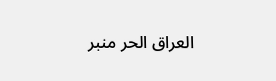العراق الحر منبر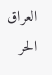العراق الحر